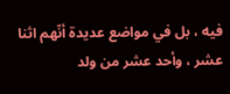فيه ، بل في مواضع عديدة أنّهم اثنا عشر ، وأحد عشر من ولد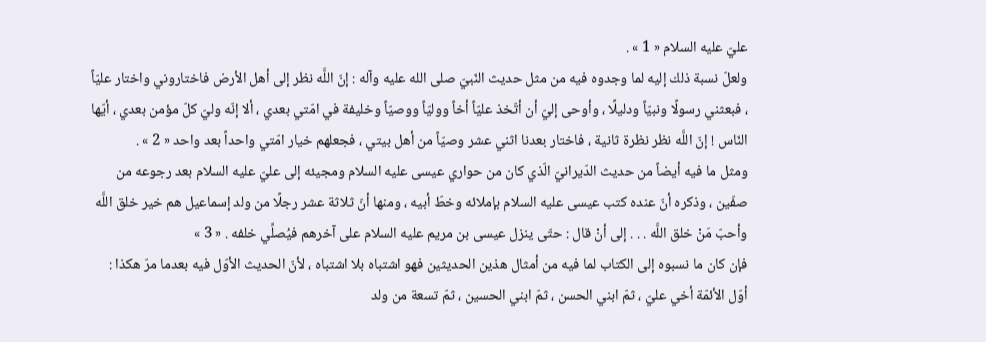عليّ عليه السلام « 1 » .
ولعلّ نسبة ذلك إليه لما وجدوه فيه من مثل حديث النّبيّ صلى الله عليه وآله : إنّ اللَّه نظر إلى أهل الأرض فاختاروني واختار عليّاً ، فبعثني رسولًا ونبيّاً ودليلًا ، وأوحى إليّ أن أتّخذ عليّاً أخاً ووليّاً ووصيّاً وخليفة في امّتي بعدي ، ألا إنّه وليّ كلّ مؤمن بعدي ، أيّها النّاس ! إنّ اللَّه نظر نظرة ثانية ، فاختار بعدنا اثني عشر وصيّاً من أهل بيتي ، فجعلهم خيار امّتي واحداً بعد واحد « 2 » .
ومثل ما فيه أيضاً من حديث الدّيرانيّ الّذي كان من حواري عيسى عليه السلام ومجيئه إلى عليّ عليه السلام بعد رجوعه من صفّين ، وذكره أنّ عنده كتب عيسى عليه السلام بإملائه وخطّ أبيه ، ومنها أنّ ثلاثة عشر رجلًا من ولد إسماعيل هم خير خلق اللَّه وأحبّ مَنْ خلق اللَّه . . . إلى أنْ قال : حتّى ينزل عيسى بن مريم عليه السلام على آخرهم فيُصلِّي خلفه . « 3 »
فإن كان ما نسبوه إلى الكتاب لما فيه من أمثال هذين الحديثين فهو اشتباه بلا اشتباه ، لأنّ الحديث الأوّل فيه بعدما مرّ هكذا : أوّل الأئمّة أخي عليّ ، ثمّ ابني الحسن ، ثمّ ابني الحسين ، ثمّ تسعة من ولد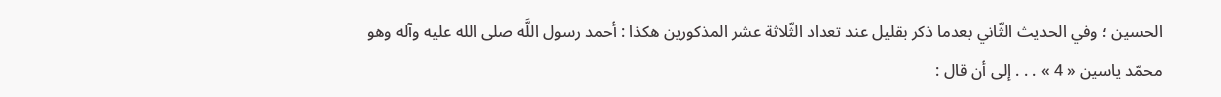الحسين ؛ وفي الحديث الثّاني بعدما ذكر بقليل عند تعداد الثّلاثة عشر المذكورين هكذا : أحمد رسول اللَّه صلى الله عليه وآله وهو محمّد ياسين « 4 » . . . إلى أن قال :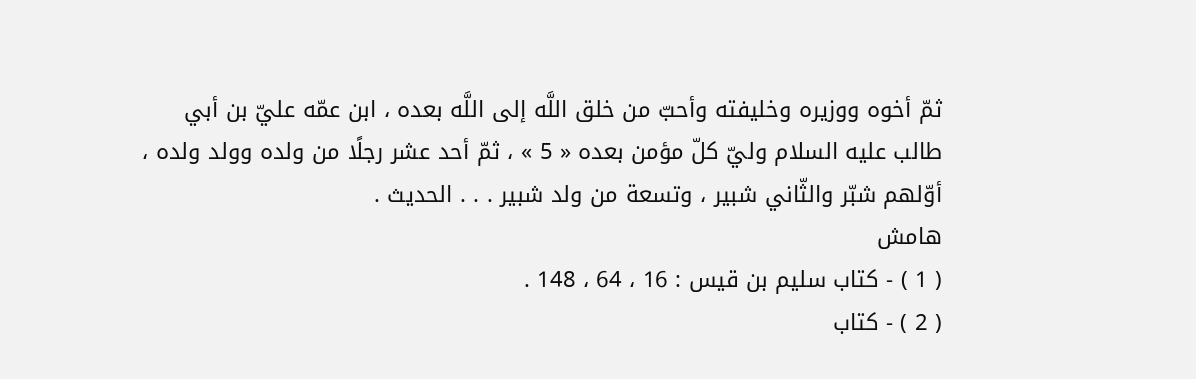ثمّ أخوه ووزيره وخليفته وأحبّ من خلق اللَّه إلى اللَّه بعده ، ابن عمّه عليّ بن أبي طالب عليه السلام وليّ كلّ مؤمن بعده « 5 » ، ثمّ أحد عشر رجلًا من ولده وولد ولده ، أوّلهم شبّر والثّاني شبير ، وتسعة من ولد شبير . . . الحديث .
هامش
( 1 ) - كتاب سليم بن قيس : 16 ، 64 ، 148 .
( 2 ) - كتاب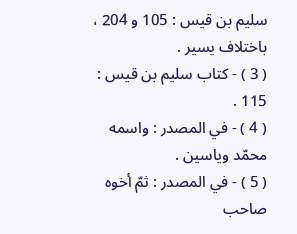سليم بن قيس : 105 و 204 ، باختلاف يسير .
( 3 ) - كتاب سليم بن قيس : 115 .
( 4 ) - في المصدر : واسمه محمّد وياسين .
( 5 ) - في المصدر : ثمّ أخوه صاحب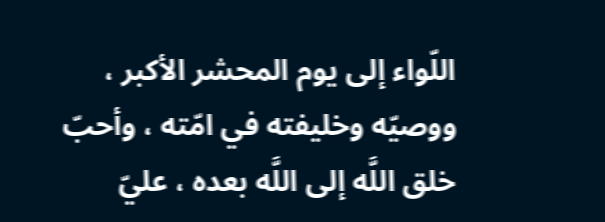اللّواء إلى يوم المحشر الأكبر ، ووصيّه وخليفته في امّته ، وأحبّ خلق اللَّه إلى اللَّه بعده ، عليّ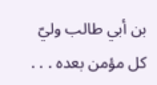بن أبي طالب وليّ كل مؤمن بعده . . .